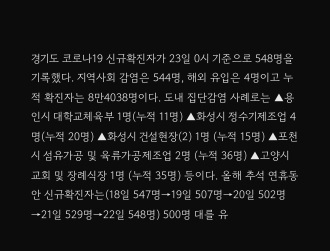경기도 코로나19 신규확진자가 23일 0시 기준으로 548명을 기록했다. 지역사회 감염은 544명, 해외 유입은 4명이고 누적 확진자는 8만4038명이다. 도내 집단감염 사례로는 ▲용인시 대학교체육부 1명(누적 11명) ▲화성시 정수기제조업 4명(누적 20명) ▲화성시 건설현장(2) 1명 (누적 15명) ▲포천시 섬유가공 및 육류가공제조업 2명 (누적 36명) ▲고양시 교회 및 장례식장 1명 (누적 35명) 등이다. 올해 추석 연휴동안 신규확진자는(18일 547명→19일 507명→20일 502명→21일 529명→22일 548명) 500명 대를 유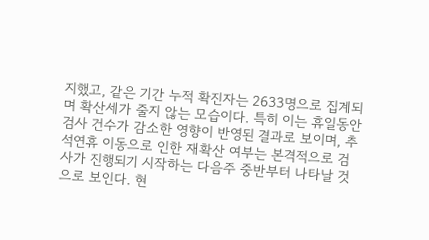지했고, 같은 기간 누적 확진자는 2633명으로 집계되며 확산세가 줄지 않는 모습이다. 특히 이는 휴일동안 검사 건수가 감소한 영향이 반영된 결과로 보이며, 추석연휴 이동으로 인한 재확산 여부는 본격적으로 검사가 진행되기 시작하는 다음주 중반부터 나타날 것으로 보인다. 현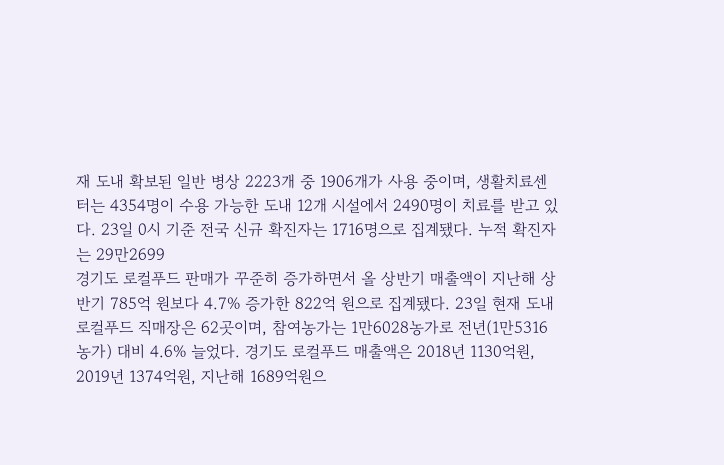재 도내 확보된 일반 병상 2223개 중 1906개가 사용 중이며, 생활치료센터는 4354명이 수용 가능한 도내 12개 시설에서 2490명이 치료를 받고 있다. 23일 0시 기준 전국 신규 확진자는 1716명으로 집계됐다. 누적 확진자는 29만2699
경기도 로컬푸드 판매가 꾸준히 증가하면서 올 상반기 매출액이 지난해 상반기 785억 원보다 4.7% 증가한 822억 원으로 집계됐다. 23일 현재 도내 로컬푸드 직매장은 62곳이며, 참여농가는 1만6028농가로 전년(1만5316농가) 대비 4.6% 늘었다. 경기도 로컬푸드 매출액은 2018년 1130억원, 2019년 1374억원, 지난해 1689억원으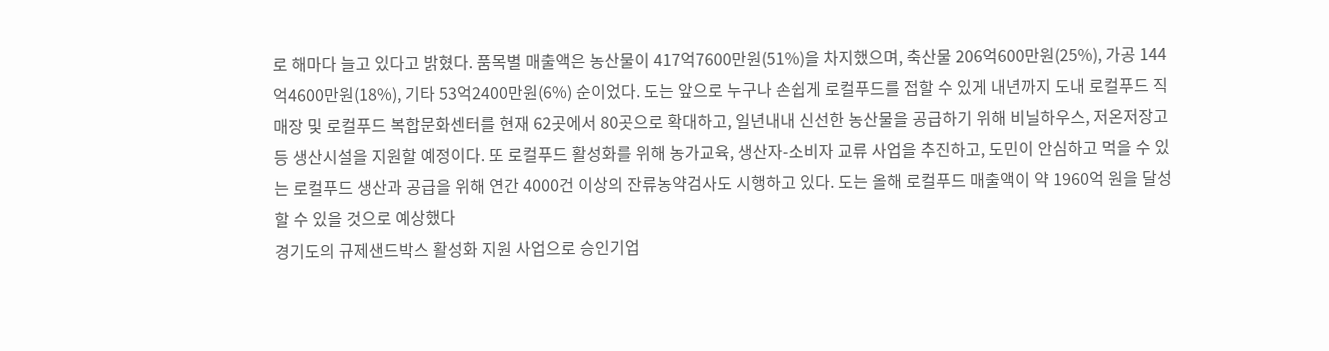로 해마다 늘고 있다고 밝혔다. 품목별 매출액은 농산물이 417억7600만원(51%)을 차지했으며, 축산물 206억600만원(25%), 가공 144억4600만원(18%), 기타 53억2400만원(6%) 순이었다. 도는 앞으로 누구나 손쉽게 로컬푸드를 접할 수 있게 내년까지 도내 로컬푸드 직매장 및 로컬푸드 복합문화센터를 현재 62곳에서 80곳으로 확대하고, 일년내내 신선한 농산물을 공급하기 위해 비닐하우스, 저온저장고 등 생산시설을 지원할 예정이다. 또 로컬푸드 활성화를 위해 농가교육, 생산자-소비자 교류 사업을 추진하고, 도민이 안심하고 먹을 수 있는 로컬푸드 생산과 공급을 위해 연간 4000건 이상의 잔류농약검사도 시행하고 있다. 도는 올해 로컬푸드 매출액이 약 1960억 원을 달성할 수 있을 것으로 예상했다
경기도의 규제샌드박스 활성화 지원 사업으로 승인기업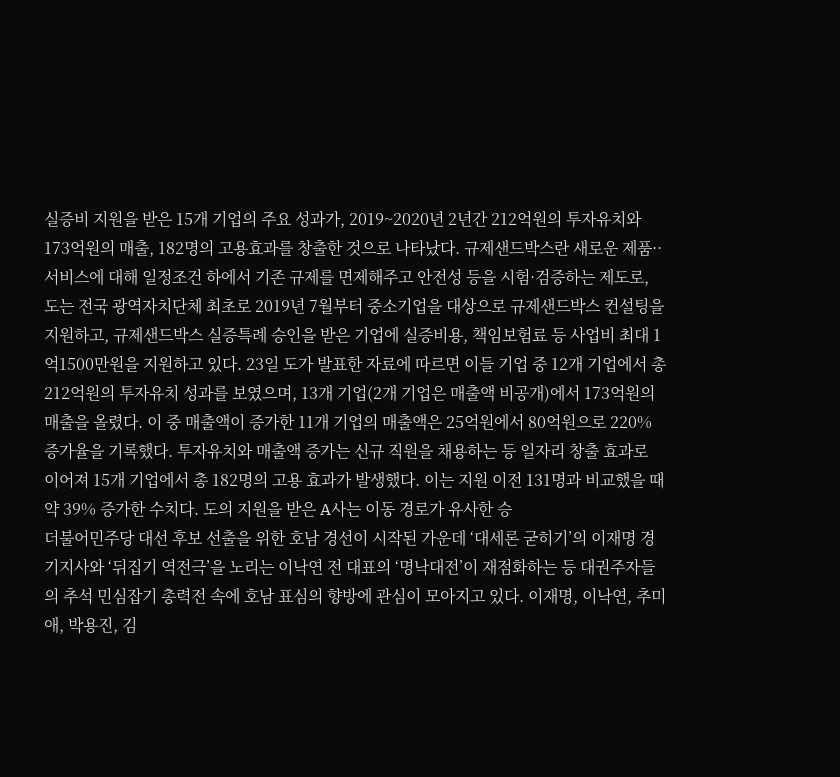실증비 지원을 받은 15개 기업의 주요 성과가, 2019~2020년 2년간 212억원의 투자유치와 173억원의 매출, 182명의 고용효과를 창출한 것으로 나타났다. 규제샌드박스란 새로운 제품··서비스에 대해 일정조건 하에서 기존 규제를 면제해주고 안전성 등을 시험·검증하는 제도로, 도는 전국 광역자치단체 최초로 2019년 7월부터 중소기업을 대상으로 규제샌드박스 컨설팅을 지원하고, 규제샌드박스 실증특례 승인을 받은 기업에 실증비용, 책임보험료 등 사업비 최대 1억1500만원을 지원하고 있다. 23일 도가 발표한 자료에 따르면 이들 기업 중 12개 기업에서 총 212억원의 투자유치 성과를 보였으며, 13개 기업(2개 기업은 매출액 비공개)에서 173억원의 매출을 올렸다. 이 중 매출액이 증가한 11개 기업의 매출액은 25억원에서 80억원으로 220% 증가율을 기록했다. 투자유치와 매출액 증가는 신규 직원을 채용하는 등 일자리 창출 효과로 이어져 15개 기업에서 총 182명의 고용 효과가 발생했다. 이는 지원 이전 131명과 비교했을 때 약 39% 증가한 수치다. 도의 지원을 받은 A사는 이동 경로가 유사한 승
더불어민주당 대선 후보 선출을 위한 호남 경선이 시작된 가운데 ‘대세론 굳히기’의 이재명 경기지사와 ‘뒤집기 역전극’을 노리는 이낙연 전 대표의 ‘명낙대전’이 재점화하는 등 대권주자들의 추석 민심잡기 총력전 속에 호남 표심의 향방에 관심이 모아지고 있다. 이재명, 이낙연, 추미애, 박용진, 김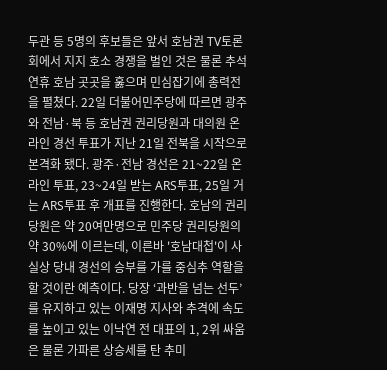두관 등 5명의 후보들은 앞서 호남권 TV토론회에서 지지 호소 경쟁을 벌인 것은 물론 추석 연휴 호남 곳곳을 훓으며 민심잡기에 총력전을 펼쳤다. 22일 더불어민주당에 따르면 광주와 전남·북 등 호남권 권리당원과 대의원 온라인 경선 투표가 지난 21일 전북을 시작으로 본격화 됐다. 광주·전남 경선은 21~22일 온라인 투표, 23~24일 받는 ARS투표, 25일 거는 ARS투표 후 개표를 진행한다. 호남의 권리당원은 약 20여만명으로 민주당 권리당원의 약 30%에 이르는데, 이른바 '호남대첩'이 사실상 당내 경선의 승부를 가를 중심추 역할을 할 것이란 예측이다. 당장 ‘과반을 넘는 선두’를 유지하고 있는 이재명 지사와 추격에 속도를 높이고 있는 이낙연 전 대표의 1, 2위 싸움은 물론 가파른 상승세를 탄 추미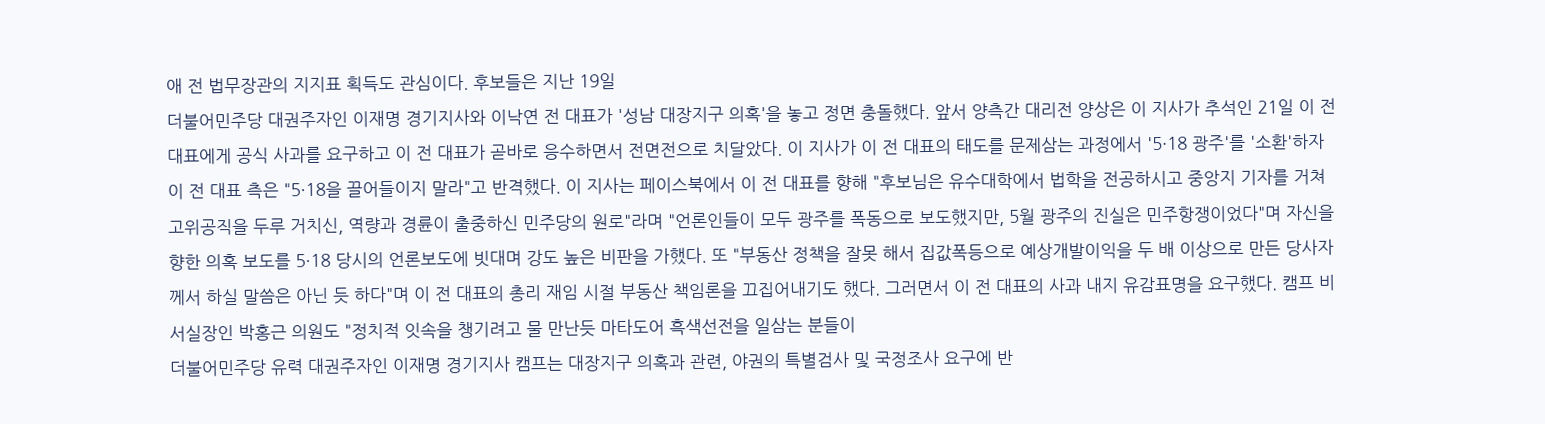애 전 법무장관의 지지표 획득도 관심이다. 후보들은 지난 19일
더불어민주당 대권주자인 이재명 경기지사와 이낙연 전 대표가 '성남 대장지구 의혹'을 놓고 정면 충돌했다. 앞서 양측간 대리전 양상은 이 지사가 추석인 21일 이 전 대표에게 공식 사과를 요구하고 이 전 대표가 곧바로 응수하면서 전면전으로 치달았다. 이 지사가 이 전 대표의 태도를 문제삼는 과정에서 '5·18 광주'를 '소환'하자 이 전 대표 측은 "5·18을 끌어들이지 말라"고 반격했다. 이 지사는 페이스북에서 이 전 대표를 향해 "후보님은 유수대학에서 법학을 전공하시고 중앙지 기자를 거쳐 고위공직을 두루 거치신, 역량과 경륜이 출중하신 민주당의 원로"라며 "언론인들이 모두 광주를 폭동으로 보도했지만, 5월 광주의 진실은 민주항쟁이었다"며 자신을 향한 의혹 보도를 5·18 당시의 언론보도에 빗대며 강도 높은 비판을 가했다. 또 "부동산 정책을 잘못 해서 집값폭등으로 예상개발이익을 두 배 이상으로 만든 당사자께서 하실 말씀은 아닌 듯 하다"며 이 전 대표의 총리 재임 시절 부동산 책임론을 끄집어내기도 했다. 그러면서 이 전 대표의 사과 내지 유감표명을 요구했다. 캠프 비서실장인 박홍근 의원도 "정치적 잇속을 챙기려고 물 만난듯 마타도어 흑색선전을 일삼는 분들이
더불어민주당 유력 대권주자인 이재명 경기지사 캠프는 대장지구 의혹과 관련, 야권의 특별검사 및 국정조사 요구에 반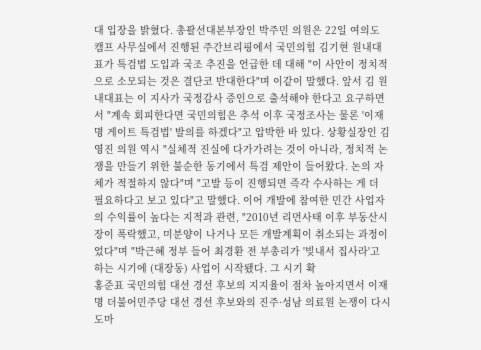대 입장을 밝혔다. 총괄선대본부장인 박주민 의원은 22일 여의도 캠프 사무실에서 진행된 주간브리핑에서 국민의힘 김기현 원내대표가 특검법 도입과 국조 추진을 언급한 데 대해 "이 사안이 정치적으로 소모되는 것은 결단코 반대한다"며 이같이 말했다. 앞서 김 원내대표는 이 지사가 국정감사 증인으로 출석해야 한다고 요구하면서 "계속 회피한다면 국민의힘은 추석 이후 국정조사는 물론 '이재명 게이트 특검법' 발의를 하겠다"고 압박한 바 있다. 상황실장인 김영진 의원 역시 "실체적 진실에 다가가려는 것이 아니라, 정치적 논쟁을 만들기 위한 불순한 동기에서 특검 제안이 들어왔다. 논의 자체가 적절하지 않다"며 "고발 등이 진행되면 즉각 수사하는 게 더 필요하다고 보고 있다"고 말했다. 이어 개발에 참여한 민간 사업자의 수익률이 높다는 지적과 관련, "2010년 리먼사태 이후 부동산시장이 폭락했고, 미분양이 나거나 모든 개발계획이 취소되는 과정이었다"며 "박근혜 정부 들어 최경환 전 부총리가 '빚내서 집사라'고 하는 시기에 (대장동) 사업이 시작됐다. 그 시기 확
홍준표 국민의힘 대선 경선 후보의 지지율이 점차 높아지면서 이재명 더불어민주당 대선 경선 후보와의 진주·성남 의료원 논쟁이 다시 도마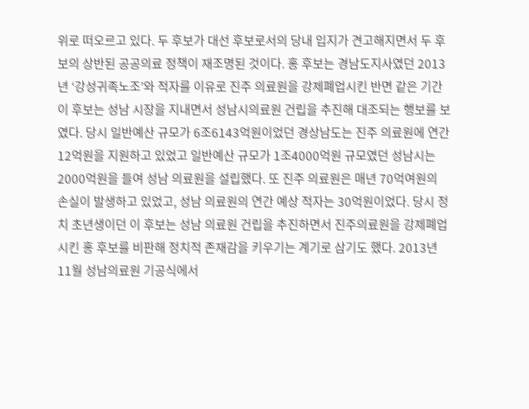위로 떠오르고 있다. 두 후보가 대선 후보로서의 당내 입지가 견고해지면서 두 후보의 상반된 공공의료 정책이 재조명된 것이다. 홍 후보는 경남도지사였던 2013년 ‘강성귀족노조’와 적자를 이유로 진주 의료원을 강제폐업시킨 반면 같은 기간 이 후보는 성남 시장을 지내면서 성남시의료원 건립을 추진해 대조되는 행보를 보였다. 당시 일반예산 규모가 6조6143억원이었던 경상남도는 진주 의료원에 연간 12억원을 지원하고 있었고 일반예산 규모가 1조4000억원 규모였던 성남시는 2000억원을 들여 성남 의료원을 설립했다. 또 진주 의료원은 매년 70억여원의 손실이 발생하고 있었고, 성남 의료원의 연간 예상 적자는 30억원이었다. 당시 정치 초년생이던 이 후보는 성남 의료원 건립을 추진하면서 진주의료원을 강제폐업시킨 홍 후보를 비판해 정치적 존재감을 키우기는 계기로 삼기도 했다. 2013년 11월 성남의료원 기공식에서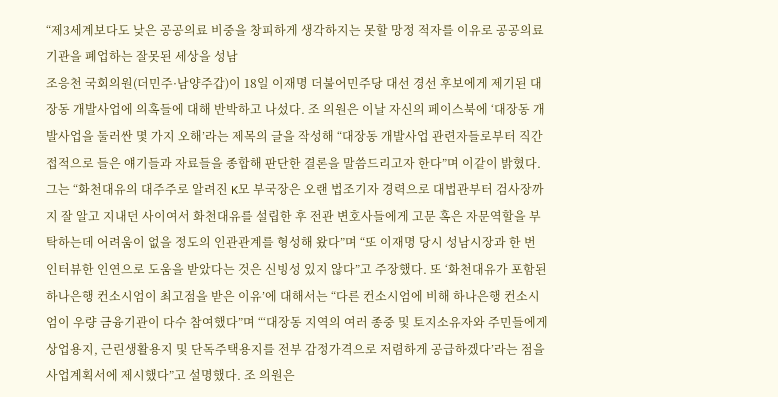“제3세계보다도 낮은 공공의료 비중을 창피하게 생각하지는 못할 망정 적자를 이유로 공공의료기관을 폐업하는 잘못된 세상을 성남
조응천 국회의원(더민주·남양주갑)이 18일 이재명 더불어민주당 대선 경선 후보에게 제기된 대장동 개발사업에 의혹들에 대해 반박하고 나섰다. 조 의원은 이날 자신의 페이스북에 ‘대장동 개발사업을 둘러싼 몇 가지 오해’라는 제목의 글을 작성해 “대장동 개발사업 관련자들로부터 직간접적으로 들은 얘기들과 자료들을 종합해 판단한 결론을 말씀드리고자 한다”며 이같이 밝혔다. 그는 “화천대유의 대주주로 알려진 K모 부국장은 오랜 법조기자 경력으로 대법관부터 검사장까지 잘 알고 지내던 사이여서 화천대유를 설립한 후 전관 변호사들에게 고문 혹은 자문역할을 부탁하는데 어려움이 없을 정도의 인관관계를 형성해 왔다”며 “또 이재명 당시 성남시장과 한 번 인터뷰한 인연으로 도움을 받았다는 것은 신빙성 있지 않다”고 주장했다. 또 ‘화천대유가 포함된 하나은행 컨소시엄이 최고점을 받은 이유’에 대해서는 “다른 컨소시엄에 비해 하나은행 컨소시엄이 우량 금융기관이 다수 참여했다”며 “‘대장동 지역의 여러 종중 및 토지소유자와 주민들에게 상업용지, 근린생활용지 및 단독주택용지를 전부 감정가격으로 저렴하게 공급하겠다’라는 점을 사업계획서에 제시했다”고 설명했다. 조 의원은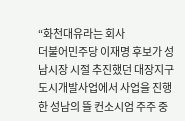“화천대유라는 회사
더불어민주당 이재명 후보가 성남시장 시절 추진했던 대장지구 도시개발사업에서 사업을 진행한 성남의 뜰 컨소시엄 주주 중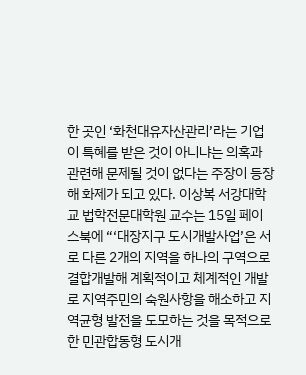한 곳인 ‘화천대유자산관리’라는 기업이 특혜를 받은 것이 아니냐는 의혹과 관련해 문제될 것이 없다는 주장이 등장해 화제가 되고 있다. 이상복 서강대학교 법학전문대학원 교수는 15일 페이스북에 “‘대장지구 도시개발사업’은 서로 다른 2개의 지역을 하나의 구역으로 결합개발해 계획적이고 체계적인 개발로 지역주민의 숙원사항을 해소하고 지역균형 발전을 도모하는 것을 목적으로 한 민관합동형 도시개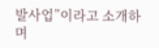발사업”이라고 소개하며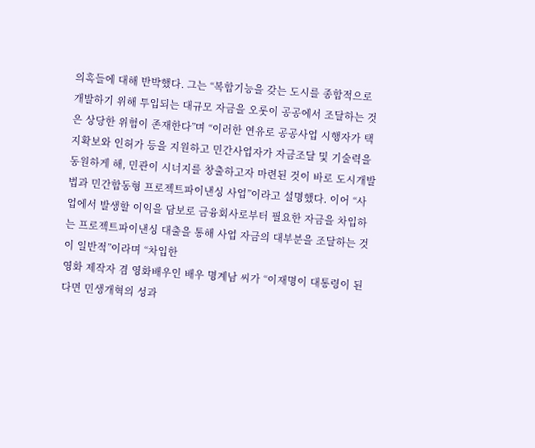의혹들에 대해 반박했다. 그는 “복합기능을 갖는 도시를 종합적으로 개발하기 위해 투입되는 대규모 자금을 오롯이 공공에서 조달하는 것은 상당한 위험이 존재한다”며 “이러한 연유로 공공사업 시행자가 택지확보와 인허가 등을 지원하고 민간사업자가 자금조달 및 기술력을 동원하게 해, 민관이 시너지를 창출하고자 마련된 것이 바로 도시개발법과 민간합동형 프로젝트파이낸싱 사업”이라고 설명했다. 이어 “사업에서 발생할 이익을 담보로 금융회사로부터 필요한 자금을 차입하는 프로젝트파이낸싱 대출을 통해 사업 자금의 대부분을 조달하는 것이 일반적”이라며 “차입한
영화 제작자 겸 영화배우인 배우 명계남 씨가 “이재명이 대통령이 된다면 민생개혁의 성과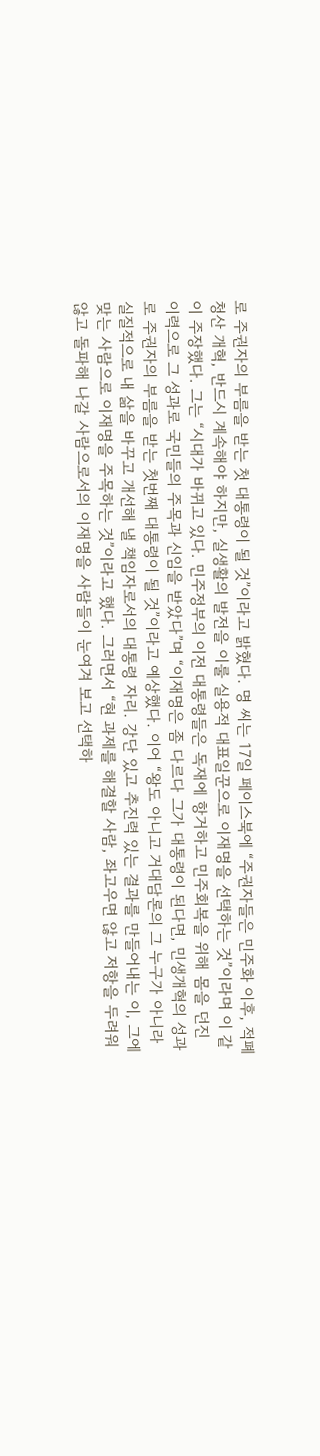로 주권자의 부름을 받는 첫 대통령이 될 것”이라고 밝혔다. 명 씨는 17일 페이스북에 “주권자들은 민주화 이후, 적폐청산 개혁, 반드시 계속해야 하지만, 실생활의 발전을 이룰 실용적 대표일꾼으로 이재명을 선택하는 것”이라며 이 같이 주장했다. 그는 “시대가 바뀌고 있다. 민주정부의 이전 대통령들은 독재에 항거하고 민주회복을 위해 몸을 던진 이력으로 그 성과로 국민들의 주목과 신임을 받았다”며 “이재명은 좀 다르다 그가 대통령이 된다면, 민생개혁의 성과로 주권자의 부름을 받는 첫번째 대통령이 될 것”이라고 예상했다. 이어 “왕도 아니고 거대담론의 그 누구가 아니라 실질적으로 내 삶을 바꾸고 개선해 낼 책임자로서의 대통령 자리. 강단 있고 추진력 있는 결과를 만들어내는 이, 그에 맞는 사람으로 이재명을 주목하는 것”이라고 했다. 그러면서 “현 과제를 해결할 사람, 좌고우면 않고 저항을 두려워 않고 돌파해 나갈 사람으로서의 이재명을 사람들이 눈여겨 보고 선택하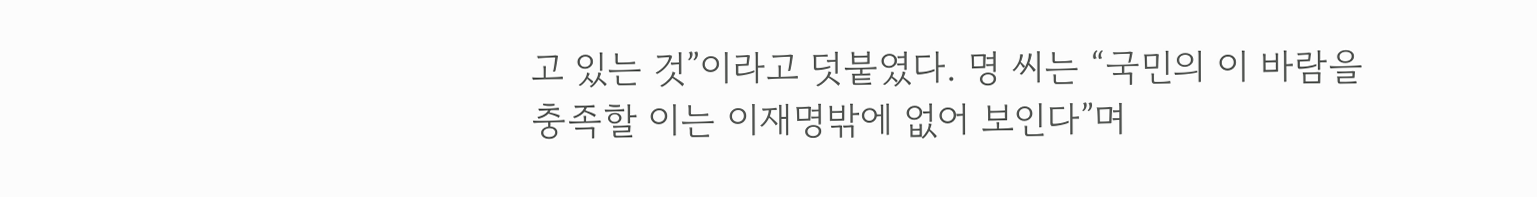고 있는 것”이라고 덧붙였다. 명 씨는 “국민의 이 바람을 충족할 이는 이재명밖에 없어 보인다”며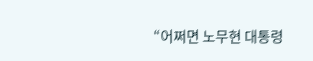“어쩌면 노무현 대통령